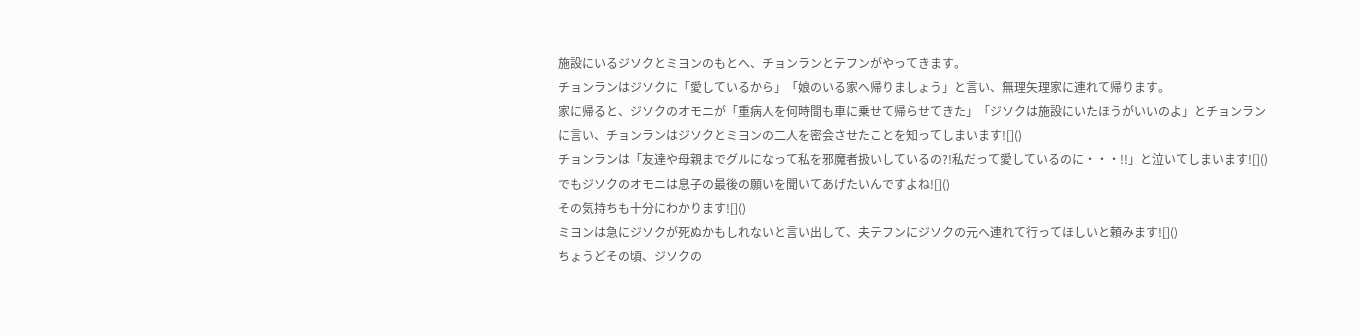施設にいるジソクとミヨンのもとへ、チョンランとテフンがやってきます。
チョンランはジソクに「愛しているから」「娘のいる家へ帰りましょう」と言い、無理矢理家に連れて帰ります。
家に帰ると、ジソクのオモニが「重病人を何時間も車に乗せて帰らせてきた」「ジソクは施設にいたほうがいいのよ」とチョンランに言い、チョンランはジソクとミヨンの二人を密会させたことを知ってしまいます![]()
チョンランは「友達や母親までグルになって私を邪魔者扱いしているの?!私だって愛しているのに・・・!!」と泣いてしまいます![]()
でもジソクのオモニは息子の最後の願いを聞いてあげたいんですよね![]()
その気持ちも十分にわかります![]()
ミヨンは急にジソクが死ぬかもしれないと言い出して、夫テフンにジソクの元へ連れて行ってほしいと頼みます![]()
ちょうどその頃、ジソクの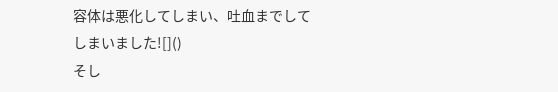容体は悪化してしまい、吐血までしてしまいました![]()
そし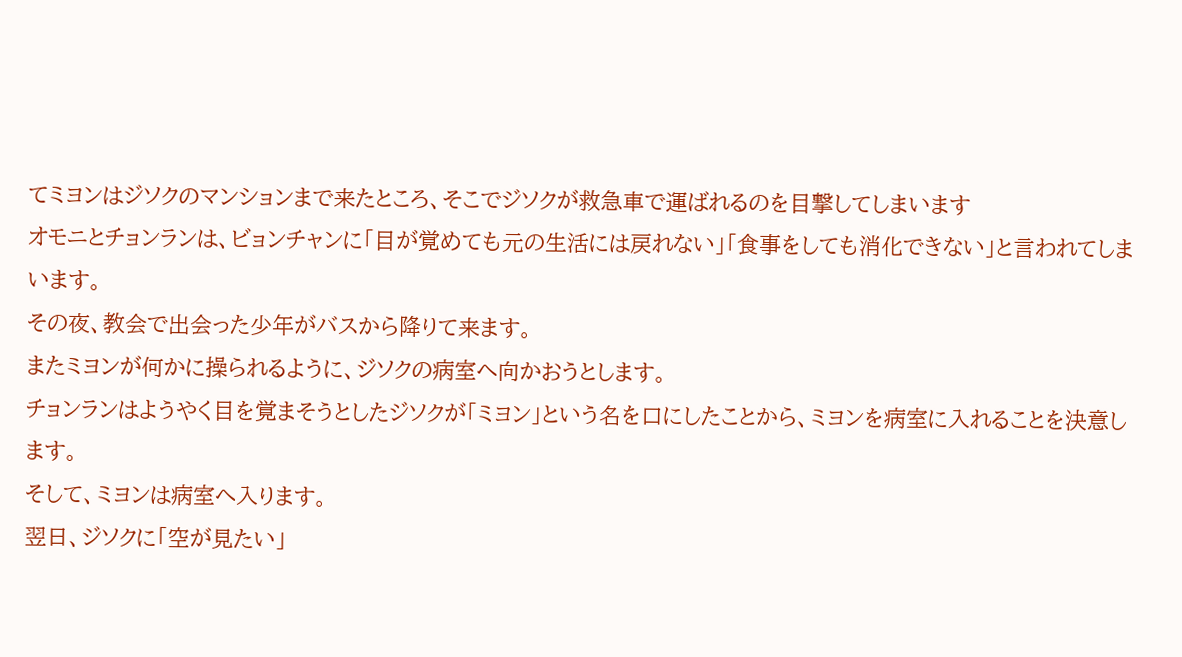てミヨンはジソクのマンションまで来たところ、そこでジソクが救急車で運ばれるのを目撃してしまいます
オモニとチョンランは、ビョンチャンに「目が覚めても元の生活には戻れない」「食事をしても消化できない」と言われてしまいます。
その夜、教会で出会った少年がバスから降りて来ます。
またミヨンが何かに操られるように、ジソクの病室へ向かおうとします。
チョンランはようやく目を覚まそうとしたジソクが「ミヨン」という名を口にしたことから、ミヨンを病室に入れることを決意します。
そして、ミヨンは病室へ入ります。
翌日、ジソクに「空が見たい」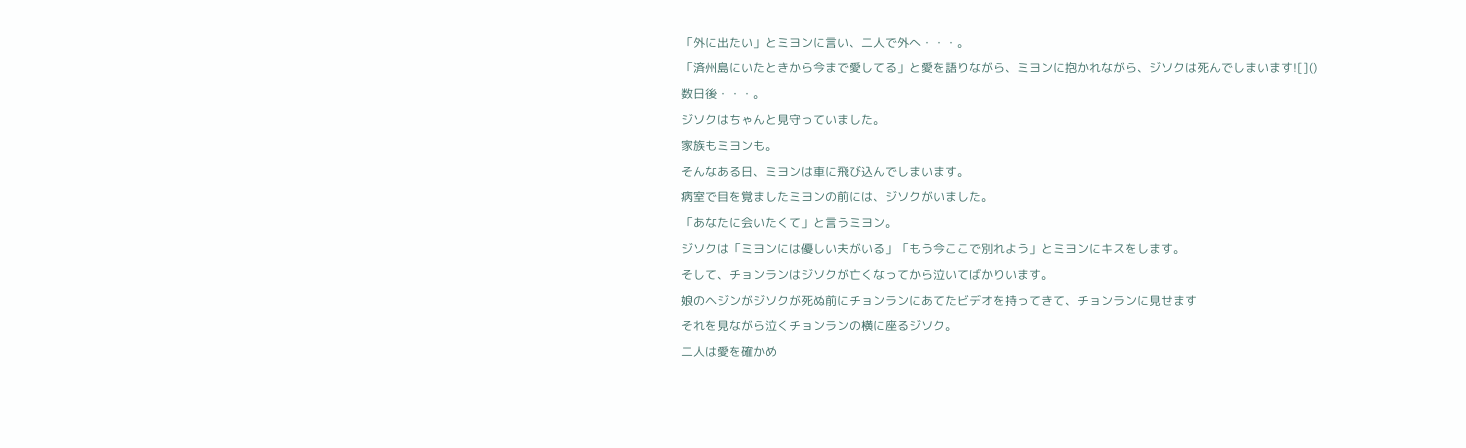「外に出たい」とミヨンに言い、二人で外へ・・・。
「済州島にいたときから今まで愛してる」と愛を語りながら、ミヨンに抱かれながら、ジソクは死んでしまいます![]()
数日後・・・。
ジソクはちゃんと見守っていました。
家族もミヨンも。
そんなある日、ミヨンは車に飛び込んでしまいます。
病室で目を覚ましたミヨンの前には、ジソクがいました。
「あなたに会いたくて」と言うミヨン。
ジソクは「ミヨンには優しい夫がいる」「もう今ここで別れよう」とミヨンにキスをします。
そして、チョンランはジソクが亡くなってから泣いてばかりいます。
娘のヘジンがジソクが死ぬ前にチョンランにあてたビデオを持ってきて、チョンランに見せます
それを見ながら泣くチョンランの横に座るジソク。
二人は愛を確かめ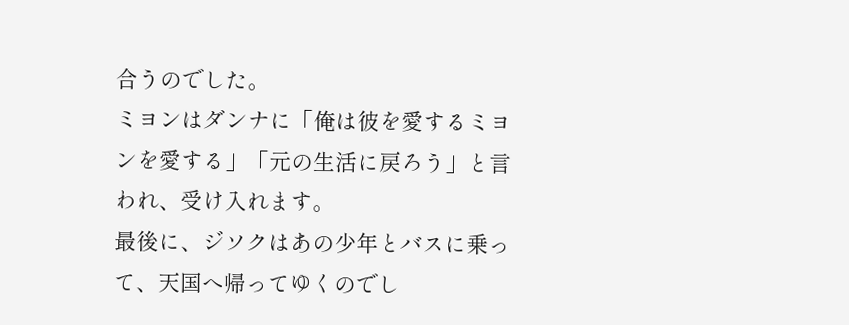合うのでした。
ミヨンはダンナに「俺は彼を愛するミヨンを愛する」「元の生活に戻ろう」と言われ、受け入れます。
最後に、ジソクはあの少年とバスに乗って、天国へ帰ってゆくのでし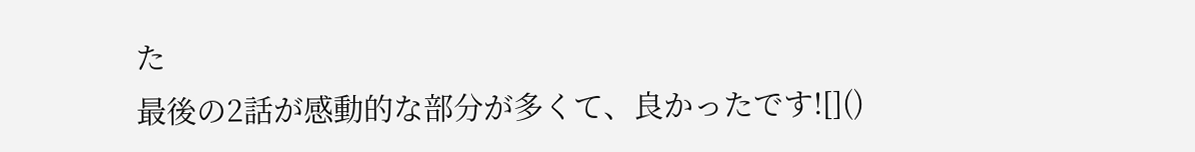た
最後の2話が感動的な部分が多くて、良かったです![]()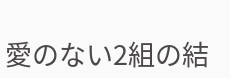愛のない2組の結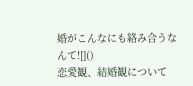婚がこんなにも絡み合うなんて![]()
恋愛観、結婚観について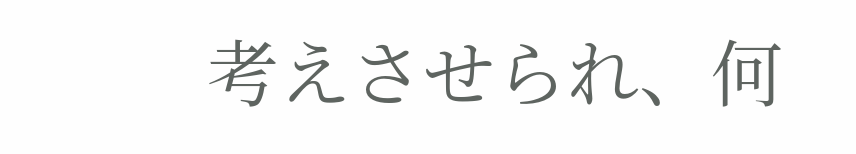考えさせられ、何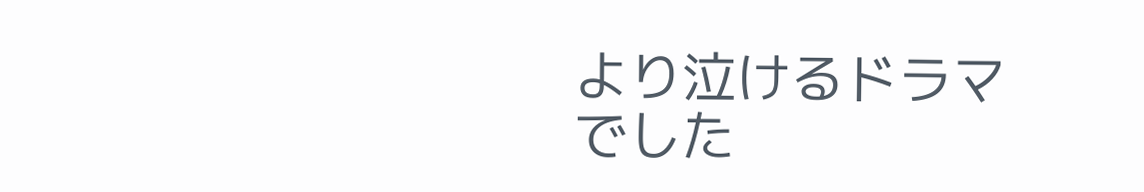より泣けるドラマでした